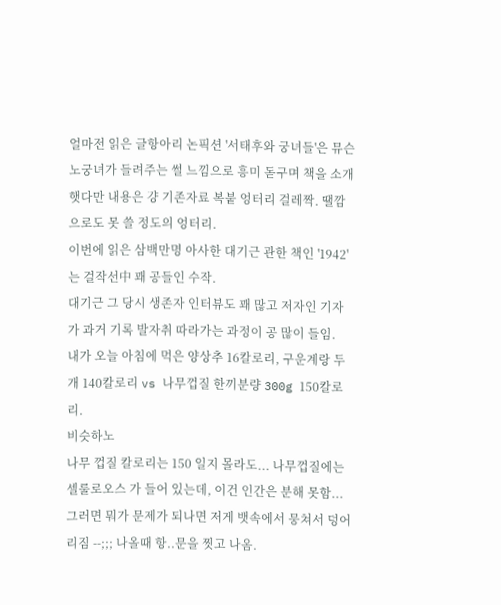얼마전 읽은 글항아리 논픽션 '서태후와 궁녀들'은 뮤슨 노궁녀가 들려주는 썰 느낌으로 흥미 돋구며 책을 소개햇다만 내용은 걍 기존자료 복붙 엉터리 걸레짝. 땔깜으로도 못 쓸 정도의 엉터리.
이번에 읽은 삼백만명 아사한 대기근 관한 책인 '1942' 는 걸작선中 꽤 공들인 수작.
대기근 그 당시 생존자 인터뷰도 꽤 많고 저자인 기자가 과거 기록 발자취 따라가는 과정이 공 많이 들임.
내가 오늘 아침에 먹은 양상추 16칼로리, 구운계랑 두개 140칼로리 vs 나무껍질 한끼분량 300g 150칼로리.
비슷하노
나무 껍질 칼로리는 150 일지 몰라도... 나무껍질에는 셀룰로오스 가 들어 있는데, 이건 인간은 분해 못함... 그러면 뭐가 문제가 되나면 저게 뱃속에서 뭉쳐서 덩어리짐 --;;; 나올때 항..문을 찟고 나옴.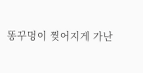똥꾸멍이 찢어지게 가난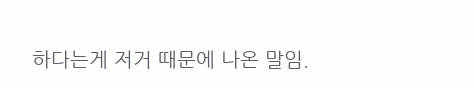하다는게 저거 때문에 나온 말임.